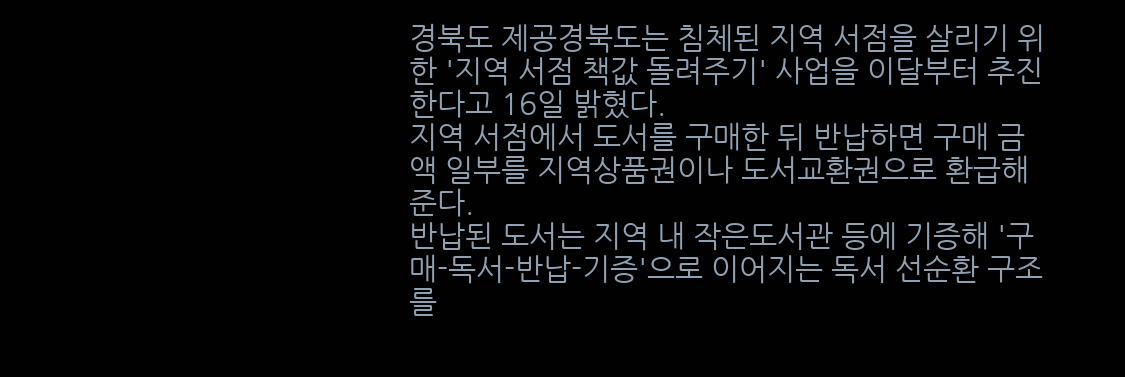경북도 제공경북도는 침체된 지역 서점을 살리기 위한 '지역 서점 책값 돌려주기' 사업을 이달부터 추진한다고 16일 밝혔다.
지역 서점에서 도서를 구매한 뒤 반납하면 구매 금액 일부를 지역상품권이나 도서교환권으로 환급해 준다.
반납된 도서는 지역 내 작은도서관 등에 기증해 '구매-독서-반납-기증'으로 이어지는 독서 선순환 구조를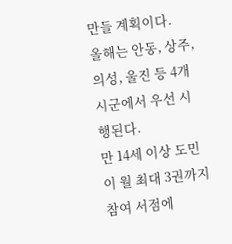만들 계획이다.
올해는 안동, 상주, 의성, 울진 등 4개 시군에서 우선 시행된다.
만 14세 이상 도민이 월 최대 3권까지 참여 서점에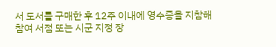서 도서를 구매한 후 12주 이내에 영수증을 지참해 참여 서점 또는 시군 지정 장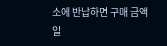소에 반납하면 구매 금액 일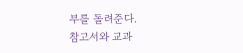부를 돌려준다.
참고서와 교과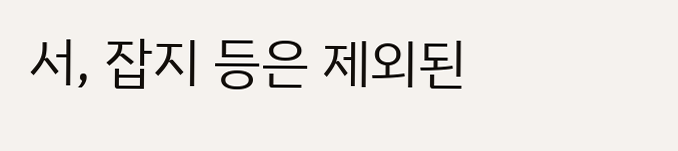서, 잡지 등은 제외된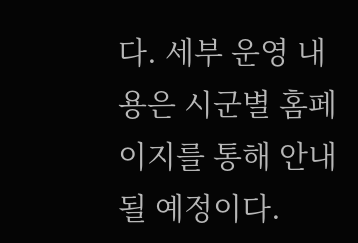다. 세부 운영 내용은 시군별 홈페이지를 통해 안내될 예정이다.